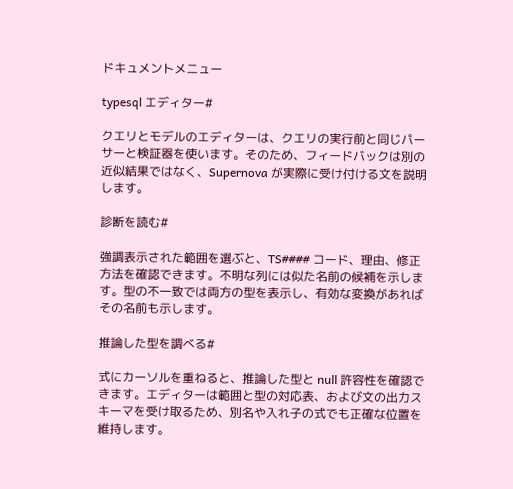ドキュメントメニュー

typesql エディター#

クエリとモデルのエディターは、クエリの実行前と同じパーサーと検証器を使います。そのため、フィードバックは別の近似結果ではなく、Supernova が実際に受け付ける文を説明します。

診断を読む#

強調表示された範囲を選ぶと、TS#### コード、理由、修正方法を確認できます。不明な列には似た名前の候補を示します。型の不一致では両方の型を表示し、有効な変換があればその名前も示します。

推論した型を調べる#

式にカーソルを重ねると、推論した型と null 許容性を確認できます。エディターは範囲と型の対応表、および文の出力スキーマを受け取るため、別名や入れ子の式でも正確な位置を維持します。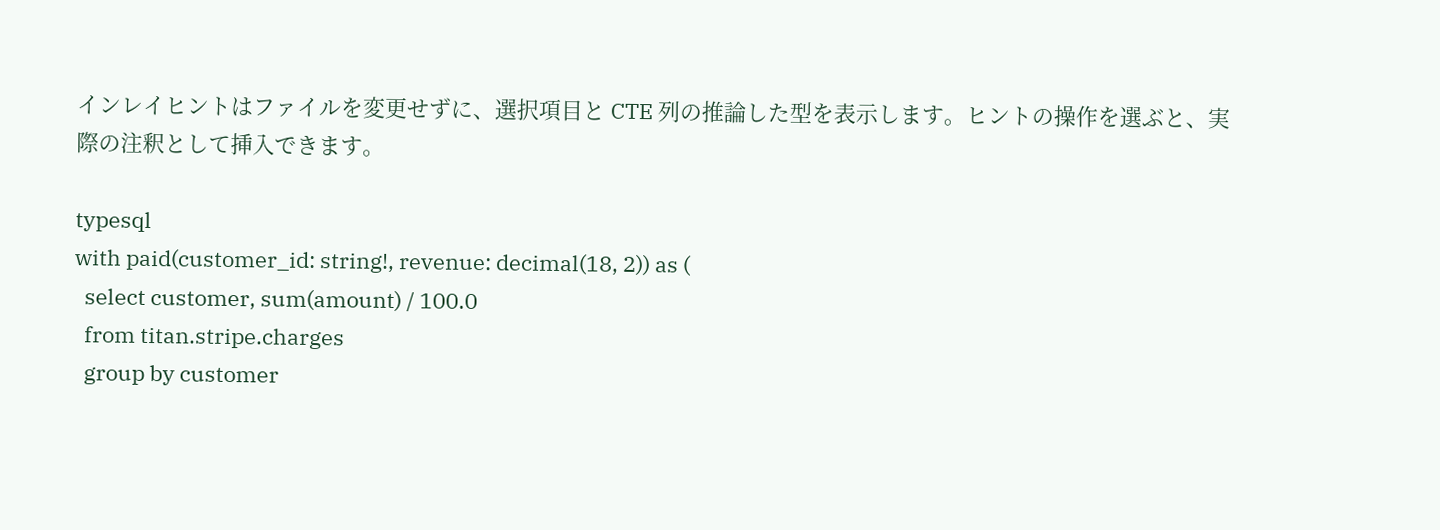インレイヒントはファイルを変更せずに、選択項目と CTE 列の推論した型を表示します。ヒントの操作を選ぶと、実際の注釈として挿入できます。

typesql
with paid(customer_id: string!, revenue: decimal(18, 2)) as (
  select customer, sum(amount) / 100.0
  from titan.stripe.charges
  group by customer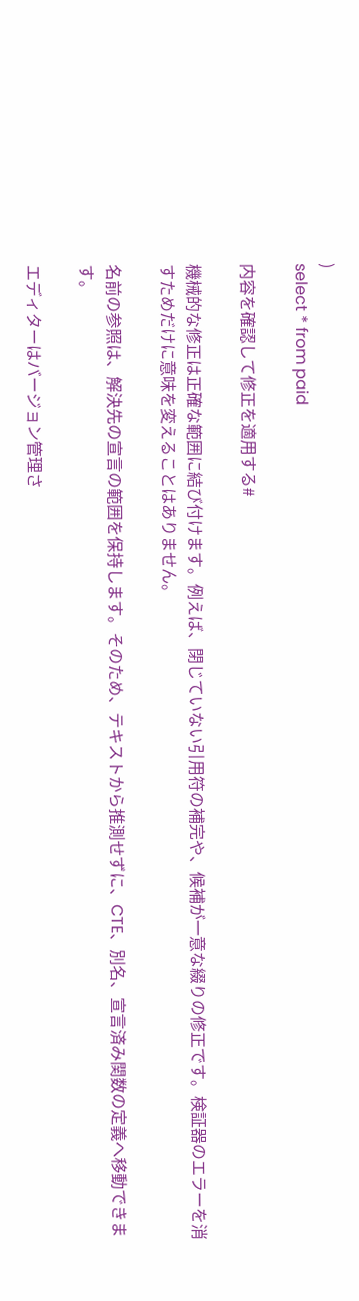)
select * from paid

内容を確認して修正を適用する#

機械的な修正は正確な範囲に結び付けます。例えば、閉じていない引用符の補完や、候補が一意な綴りの修正です。検証器のエラーを消すためだけに意味を変えることはありません。

名前の参照は、解決先の宣言の範囲を保持します。そのため、テキストから推測せずに、CTE、別名、宣言済み関数の定義へ移動できます。

エディターはバージョン管理さ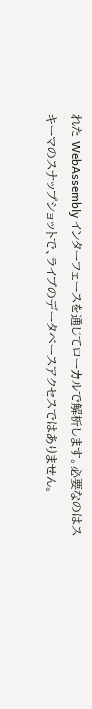れた WebAssembly インターフェースを通じてローカルで解析します。必要なのはスキーマのスナップショットで、ライブのデータベースアクセスではありません。